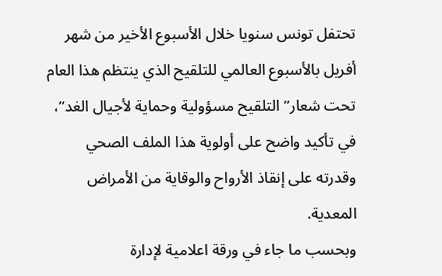تحتفل تونس سنويا خلال الأسبوع الأخير من شهر أفريل بالأسبوع العالمي للتلقيح الذي ينتظم هذا العام تحت شعار” التلقيح مسؤولية وحماية لأجيال الغد”، في تأكيد واضح على أولوية هذا الملف الصحي وقدرته على إنقاذ الأرواح والوقاية من الأمراض المعدية.
وبحسب ما جاء في ورقة اعلامية لإدارة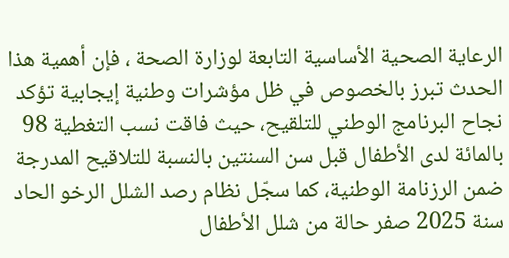الرعاية الصحية الأساسية التابعة لوزارة الصحة ، فإن أهمية هذا الحدث تبرز بالخصوص في ظل مؤشرات وطنية إيجابية تؤكد نجاح البرنامج الوطني للتلقيح، حيث فاقت نسب التغطية 98 بالمائة لدى الأطفال قبل سن السنتين بالنسبة للتلاقيح المدرجة ضمن الرزنامة الوطنية، كما سجّل نظام رصد الشلل الرخو الحاد سنة 2025 صفر حالة من شلل الأطفال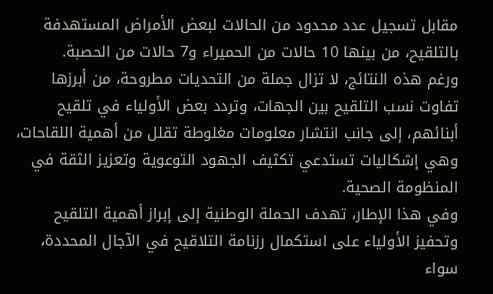مقابل تسجيل عدد محدود من الحالات لبعض الأمراض المستهدفة بالتلقيح، من بينها 10 حالات من الحميراء و7 حالات من الحصبة.
ورغم هذه النتائج، لا تزال جملة من التحديات مطروحة، من أبرزها تفاوت نسب التلقيح بين الجهات، وتردد بعض الأولياء في تلقيح أبنائهم، إلى جانب انتشار معلومات مغلوطة تقلل من أهمية اللقاحات، وهي إشكاليات تستدعي تكثيف الجهود التوعوية وتعزيز الثقة في المنظومة الصحية.
وفي هذا الإطار، تهدف الحملة الوطنية إلى إبراز أهمية التلقيح وتحفيز الأولياء على استكمال رزنامة التلاقيح في الآجال المحددة، سواء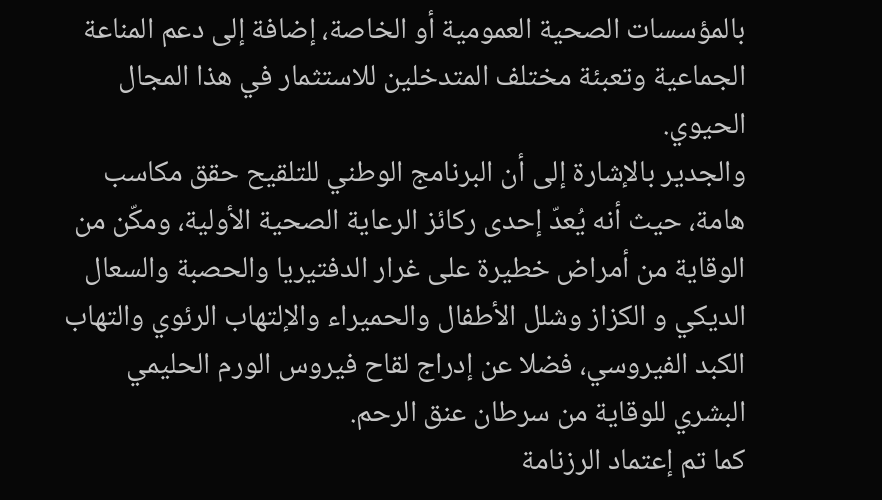بالمؤسسات الصحية العمومية أو الخاصة، إضافة إلى دعم المناعة الجماعية وتعبئة مختلف المتدخلين للاستثمار في هذا المجال الحيوي.
والجدير بالإشارة إلى أن البرنامج الوطني للتلقيح حقق مكاسب هامة، حيث أنه يُعدّ إحدى ركائز الرعاية الصحية الأولية، ومكّن من الوقاية من أمراض خطيرة على غرار الدفتيريا والحصبة والسعال الديكي و الكزاز وشلل الأطفال والحميراء والإلتهاب الرئوي والتهاب الكبد الفيروسي، فضلا عن إدراج لقاح فيروس الورم الحليمي البشري للوقاية من سرطان عنق الرحم.
كما تم إعتماد الرزنامة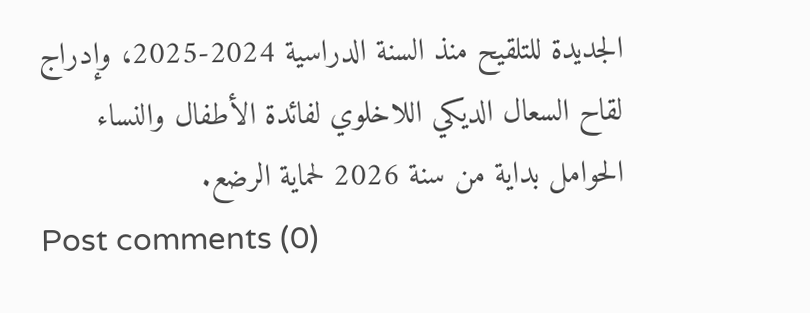الجديدة للتلقيح منذ السنة الدراسية 2024-2025، وإدراج لقاح السعال الديكي اللاخلوي لفائدة الأطفال والنساء الحوامل بداية من سنة 2026 لحماية الرضع.
Post comments (0)